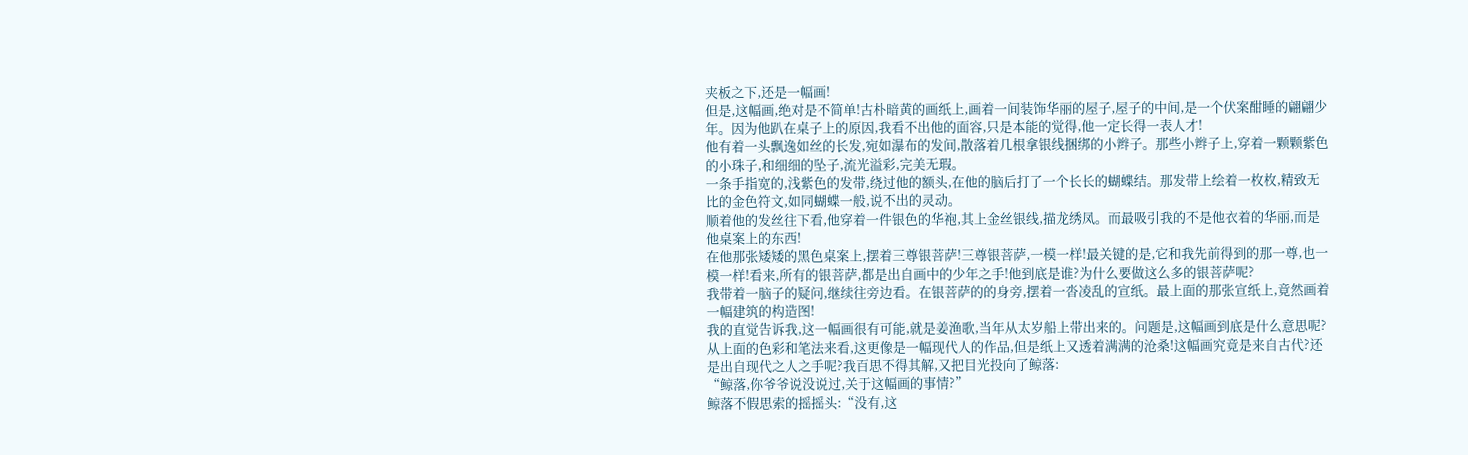夹板之下,还是一幅画!
但是,这幅画,绝对是不简单!古朴暗黄的画纸上,画着一间装饰华丽的屋子,屋子的中间,是一个伏案酣睡的翩翩少年。因为他趴在桌子上的原因,我看不出他的面容,只是本能的觉得,他一定长得一表人才!
他有着一头飘逸如丝的长发,宛如瀑布的发间,散落着几根拿银线捆绑的小辫子。那些小辫子上,穿着一颗颗紫色的小珠子,和细细的坠子,流光溢彩,完美无瑕。
一条手指宽的,浅紫色的发带,绕过他的额头,在他的脑后打了一个长长的蝴蝶结。那发带上绘着一枚枚,精致无比的金色符文,如同蝴蝶一般,说不出的灵动。
顺着他的发丝往下看,他穿着一件银色的华袍,其上金丝银线,描龙绣凤。而最吸引我的不是他衣着的华丽,而是他桌案上的东西!
在他那张矮矮的黑色桌案上,摆着三尊银菩萨!三尊银菩萨,一模一样!最关键的是,它和我先前得到的那一尊,也一模一样!看来,所有的银菩萨,都是出自画中的少年之手!他到底是谁?为什么要做这么多的银菩萨呢?
我带着一脑子的疑问,继续往旁边看。在银菩萨的的身旁,摆着一沓凌乱的宣纸。最上面的那张宣纸上,竟然画着一幅建筑的构造图!
我的直觉告诉我,这一幅画很有可能,就是姜渔歌,当年从太岁船上带出来的。问题是,这幅画到底是什么意思呢?从上面的色彩和笔法来看,这更像是一幅现代人的作品,但是纸上又透着满满的沧桑!这幅画究竟是来自古代?还是出自现代之人之手呢?我百思不得其解,又把目光投向了鲸落:
“鲸落,你爷爷说没说过,关于这幅画的事情?”
鲸落不假思索的摇摇头:“没有,这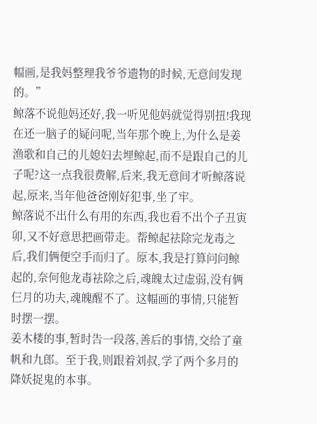幅画,是我妈整理我爷爷遗物的时候,无意间发现的。”
鲸落不说他妈还好,我一听见他妈就觉得别扭!我现在还一脑子的疑问呢,当年那个晚上,为什么是姜渔歌和自己的儿媳妇去埋鲸起,而不是跟自己的儿子呢?这一点我很费解,后来,我无意间才听鲸落说起,原来,当年他爸爸刚好犯事,坐了牢。
鲸落说不出什么有用的东西,我也看不出个子丑寅卯,又不好意思把画带走。帮鲸起祛除完龙毒之后,我们俩便空手而归了。原本,我是打算问问鲸起的,奈何他龙毒祛除之后,魂魄太过虚弱,没有俩仨月的功夫,魂魄醒不了。这幅画的事情,只能暂时摆一摆。
姜木楼的事,暂时告一段落,善后的事情,交给了童帆和九郎。至于我,则跟着刘叔,学了两个多月的降妖捉鬼的本事。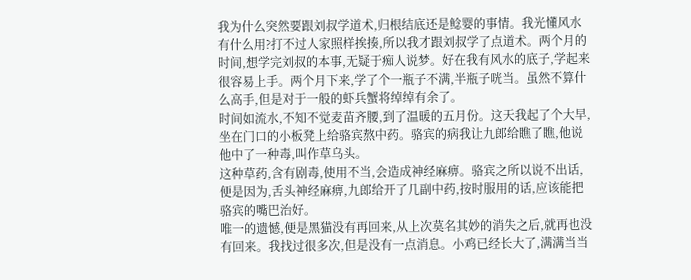我为什么突然要跟刘叔学道术,归根结底还是鲶婴的事情。我光懂风水有什么用?打不过人家照样挨揍,所以我才跟刘叔学了点道术。两个月的时间,想学完刘叔的本事,无疑于痴人说梦。好在我有风水的底子,学起来很容易上手。两个月下来,学了个一瓶子不满,半瓶子咣当。虽然不算什么高手,但是对于一般的虾兵蟹将绰绰有余了。
时间如流水,不知不觉麦苗齐腰,到了温暖的五月份。这天我起了个大早,坐在门口的小板凳上给骆宾熬中药。骆宾的病我让九郎给瞧了瞧,他说他中了一种毒,叫作草乌头。
这种草药,含有剧毒,使用不当,会造成神经麻痹。骆宾之所以说不出话,便是因为,舌头神经麻痹,九郎给开了几副中药,按时服用的话,应该能把骆宾的嘴巴治好。
唯一的遗憾,便是黑猫没有再回来,从上次莫名其妙的消失之后,就再也没有回来。我找过很多次,但是没有一点消息。小鸡已经长大了,满满当当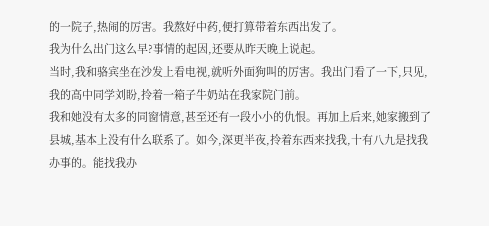的一院子,热闹的厉害。我熬好中药,便打算带着东西出发了。
我为什么出门这么早?事情的起因,还要从昨天晚上说起。
当时,我和骆宾坐在沙发上看电视,就听外面狗叫的厉害。我出门看了一下,只见,我的高中同学刘盼,拎着一箱子牛奶站在我家院门前。
我和她没有太多的同窗情意,甚至还有一段小小的仇恨。再加上后来,她家搬到了县城,基本上没有什么联系了。如今,深更半夜,拎着东西来找我,十有八九是找我办事的。能找我办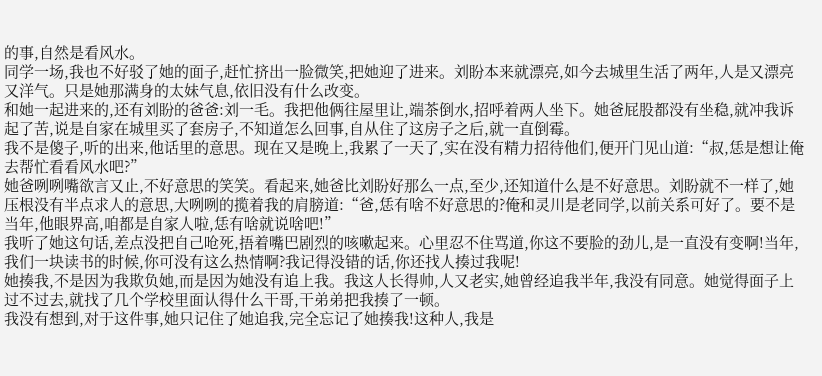的事,自然是看风水。
同学一场,我也不好驳了她的面子,赶忙挤出一脸微笑,把她迎了进来。刘盼本来就漂亮,如今去城里生活了两年,人是又漂亮又洋气。只是她那满身的太妹气息,依旧没有什么改变。
和她一起进来的,还有刘盼的爸爸:刘一毛。我把他俩往屋里让,端茶倒水,招呼着两人坐下。她爸屁股都没有坐稳,就冲我诉起了苦,说是自家在城里买了套房子,不知道怎么回事,自从住了这房子之后,就一直倒霉。
我不是傻子,听的出来,他话里的意思。现在又是晚上,我累了一天了,实在没有精力招待他们,便开门见山道:“叔,恁是想让俺去帮忙看看风水吧?”
她爸咧咧嘴欲言又止,不好意思的笑笑。看起来,她爸比刘盼好那么一点,至少,还知道什么是不好意思。刘盼就不一样了,她压根没有半点求人的意思,大咧咧的揽着我的肩膀道:“爸,恁有啥不好意思的?俺和灵川是老同学,以前关系可好了。要不是当年,他眼界高,咱都是自家人啦,恁有啥就说啥吧!”
我听了她这句话,差点没把自己呛死,捂着嘴巴剧烈的咳嗽起来。心里忍不住骂道,你这不要脸的劲儿,是一直没有变啊!当年,我们一块读书的时候,你可没有这么热情啊?我记得没错的话,你还找人揍过我呢!
她揍我,不是因为我欺负她,而是因为她没有追上我。我这人长得帅,人又老实,她曾经追我半年,我没有同意。她觉得面子上过不过去,就找了几个学校里面认得什么干哥,干弟弟把我揍了一顿。
我没有想到,对于这件事,她只记住了她追我,完全忘记了她揍我!这种人,我是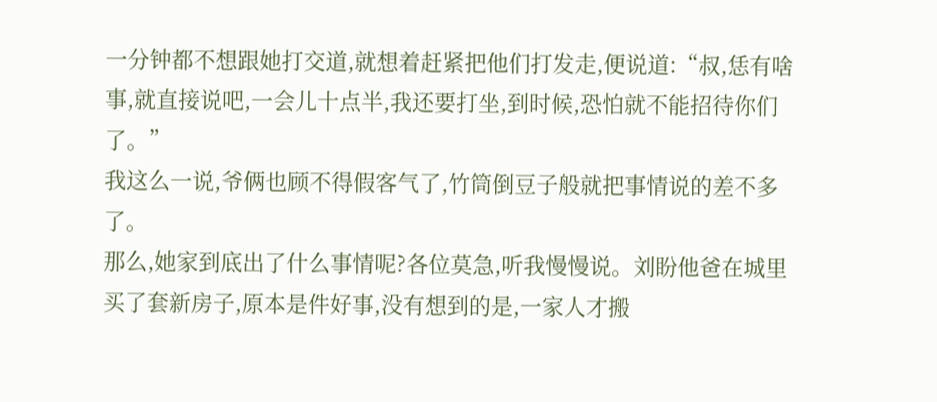一分钟都不想跟她打交道,就想着赶紧把他们打发走,便说道:“叔,恁有啥事,就直接说吧,一会儿十点半,我还要打坐,到时候,恐怕就不能招待你们了。”
我这么一说,爷俩也顾不得假客气了,竹筒倒豆子般就把事情说的差不多了。
那么,她家到底出了什么事情呢?各位莫急,听我慢慢说。刘盼他爸在城里买了套新房子,原本是件好事,没有想到的是,一家人才搬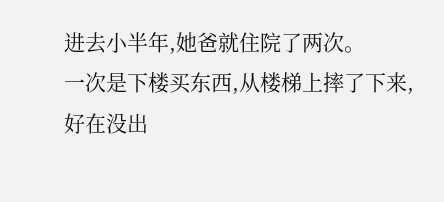进去小半年,她爸就住院了两次。
一次是下楼买东西,从楼梯上摔了下来,好在没出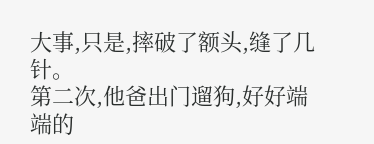大事,只是,摔破了额头,缝了几针。
第二次,他爸出门遛狗,好好端端的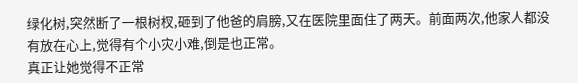绿化树,突然断了一根树杈,砸到了他爸的肩膀,又在医院里面住了两天。前面两次,他家人都没有放在心上,觉得有个小灾小难,倒是也正常。
真正让她觉得不正常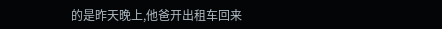的是昨天晚上,他爸开出租车回来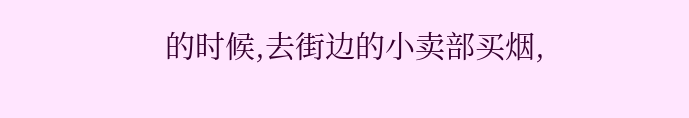的时候,去街边的小卖部买烟,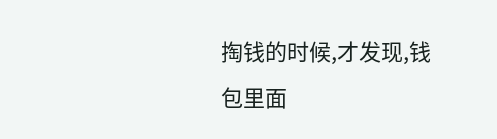掏钱的时候,才发现,钱包里面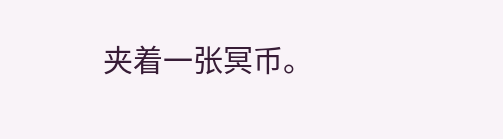夹着一张冥币。